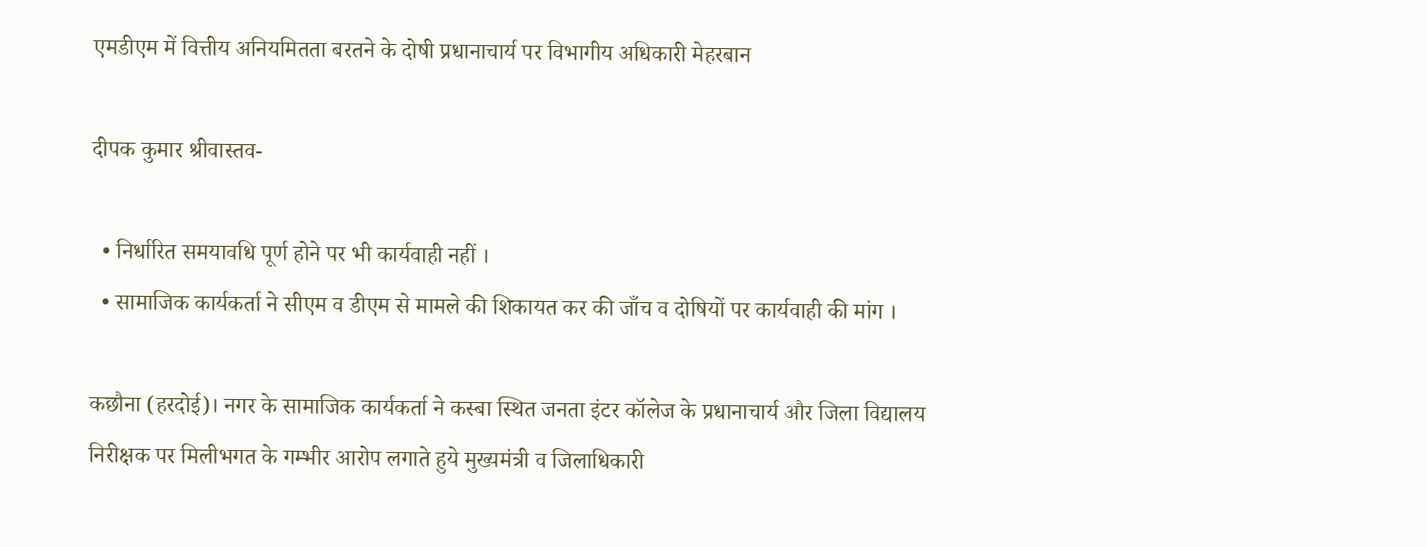एमडीएम में वित्तीय अनियमितता बरतने के दोषी प्रधानाचार्य पर विभागीय अधिकारी मेहरबान

दीपक कुमार श्रीवास्तव-

  • निर्धारित समयावधि पूर्ण होने पर भी कार्यवाही नहीं ।
  • सामाजिक कार्यकर्ता ने सीएम व डीएम से मामले की शिकायत कर की जाँच व दोषियों पर कार्यवाही की मांग ।

कछौना (हरदोई)। नगर के सामाजिक कार्यकर्ता ने कस्बा स्थित जनता इंटर कॉलेज के प्रधानाचार्य और जिला विद्यालय निरीक्षक पर मिलीभगत के गम्भीर आरोप लगाते हुये मुख्यमंत्री व जिलाधिकारी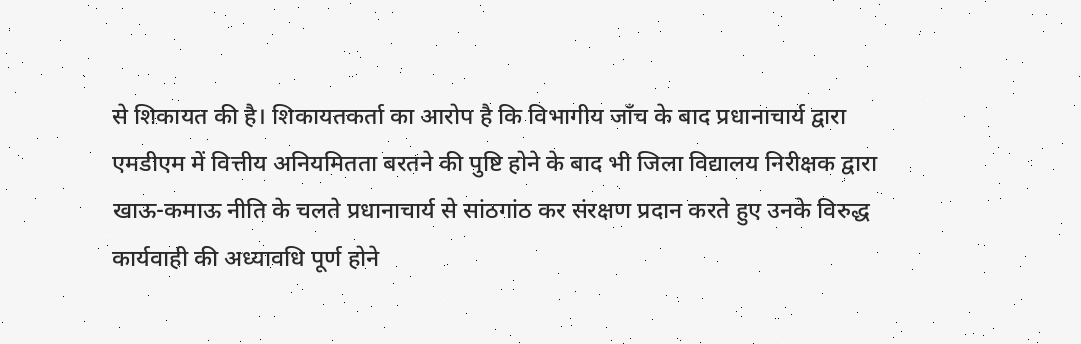से शिकायत की है। शिकायतकर्ता का आरोप है कि विभागीय जाँच के बाद प्रधानाचार्य द्वारा एमडीएम में वित्तीय अनियमितता बरतने की पुष्टि होने के बाद भी जिला विद्यालय निरीक्षक द्वारा खाऊ-कमाऊ नीति के चलते प्रधानाचार्य से सांठगांठ कर संरक्षण प्रदान करते हुए उनके विरुद्ध कार्यवाही की अध्यावधि पूर्ण होने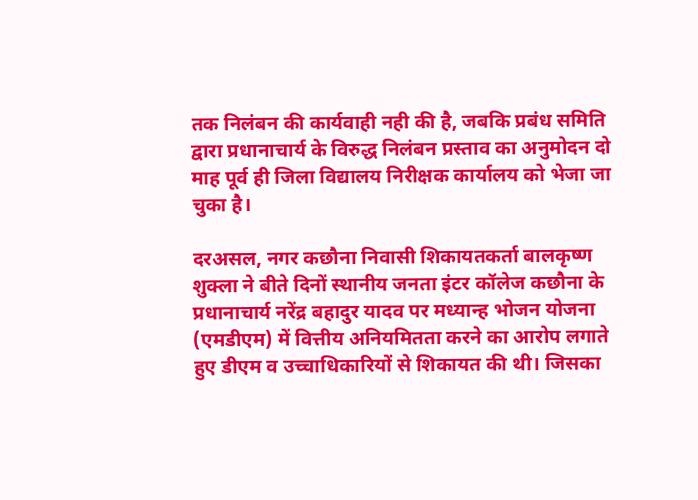तक निलंबन की कार्यवाही नही की है, जबकि प्रबंध समिति द्वारा प्रधानाचार्य के विरुद्ध निलंबन प्रस्ताव का अनुमोदन दो माह पूर्व ही जिला विद्यालय निरीक्षक कार्यालय को भेजा जा चुका है।

दरअसल, नगर कछौना निवासी शिकायतकर्ता बालकृष्ण शुक्ला ने बीते दिनों स्थानीय जनता इंटर कॉलेज कछौना के प्रधानाचार्य नरेंद्र बहादुर यादव पर मध्यान्ह भोजन योजना (एमडीएम) में वित्तीय अनियमितता करने का आरोप लगाते हुए डीएम व उच्चाधिकारियों से शिकायत की थी। जिसका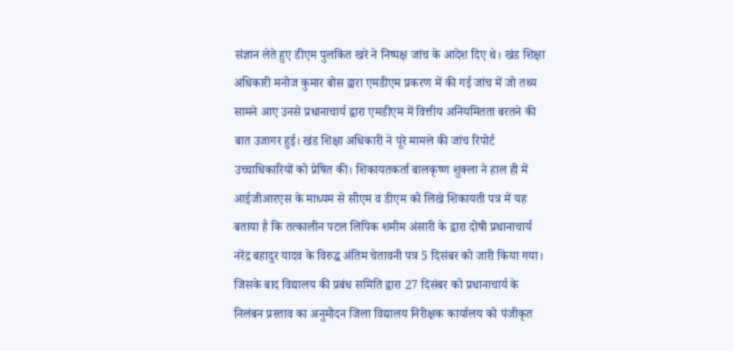संज्ञान लेते हुए डीएम पुलकित खरे ने निष्पक्ष जांच के आदेश दिए थे। खंड शिक्षा अधिकारी मनोज कुमार बोस द्वारा एमडीएम प्रकरण में की गई जांच में जो तथ्य सामने आए उनसे प्रधानाचार्य द्वारा एमडीएम में वित्तीय अनियमितता बरतने की बात उजागर हुई। खंड शिक्षा अधिकारी ने पूरे मामले की जांच रिपोर्ट उच्चाधिकारियों को प्रेषित की। शिकायतकर्ता बालकृष्ण शुक्ला ने हाल ही में आईजीआरएस के माध्यम से सीएम व डीएम को लिखे शिकायती पत्र में यह बताया है कि तत्कालीन पटल लिपिक शमीम अंसारी के द्वारा दोषी प्रधानाचार्य नरेंद्र बहादुर यादव के विरुद्ध अंतिम चेतावनी पत्र 5 दिसंबर को जारी किया गया। जिसके बाद विद्यालय की प्रबंध समिति द्वारा 27 दिसंबर को प्रधानाचार्य के निलंबन प्रस्ताव का अनुमोदन जिला विद्यालय निरीक्षक कार्यालय को पंजीकृत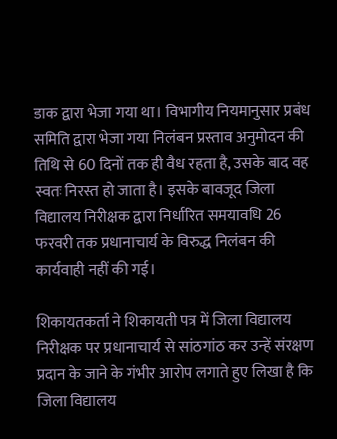डाक द्वारा भेजा गया था। विभागीय नियमानुसार प्रबंध समिति द्वारा भेजा गया निलंबन प्रस्ताव अनुमोदन की तिथि से 60 दिनों तक ही वैध रहता है, उसके बाद वह स्वतः निरस्त हो जाता है। इसके बावजूद जिला विद्यालय निरीक्षक द्वारा निर्धारित समयावधि 26 फरवरी तक प्रधानाचार्य के विरुद्ध निलंबन की कार्यवाही नहीं की गई।

शिकायतकर्ता ने शिकायती पत्र में जिला विद्यालय निरीक्षक पर प्रधानाचार्य से सांठगांठ कर उन्हें संरक्षण प्रदान के जाने के गंभीर आरोप लगाते हुए लिखा है कि जिला विद्यालय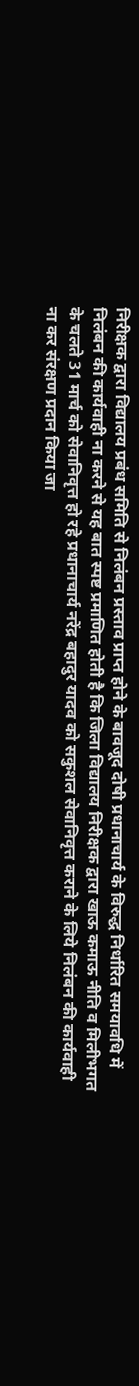निरीक्षक द्वारा विद्यालय प्रबंध समिति से निलंबन प्रस्ताव प्राप्त होने के बावजूद दोषी प्रधानाचार्य के विरुद्ध निर्धारित समयावधि में निलंबन की कार्यवाही ना करने से यह बात स्पष्ट प्रमाणित होती है कि जिला विद्यालय निरीक्षक द्वारा खाऊ कमाऊ नीति व मिलीभगत के चलते 31 मार्च को सेवानिवृत्त हो रहे प्रधानाचार्य नरेंद्र बहादुर यादव को सकुशल सेवानिवृत्त कराने के लिये निलंबन की कार्यवाही ना कर संरक्षण प्रदान किया जा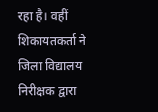रहा है। वहीं शिकायतकर्ता ने जिला विद्यालय निरीक्षक द्वारा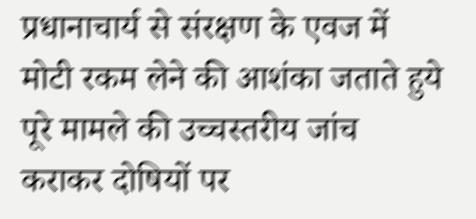प्रधानाचार्य से संरक्षण के एवज में मोटी रकम लेने की आशंका जताते हुये पूरे मामले की उच्चस्तरीय जांच कराकर दोषियों पर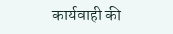कार्यवाही की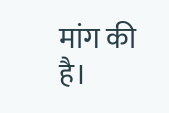मांग की है।